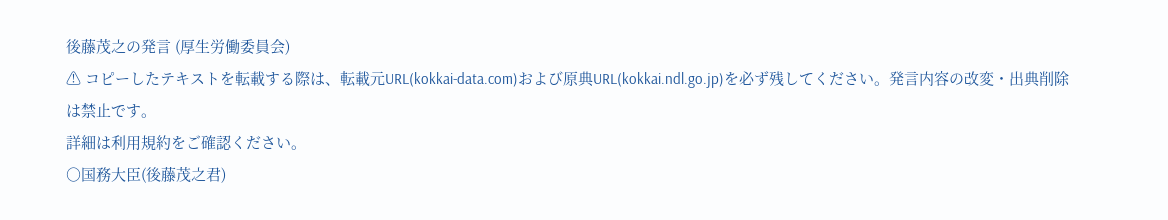後藤茂之の発言 (厚生労働委員会)
⚠ コピーしたテキストを転載する際は、転載元URL(kokkai-data.com)および原典URL(kokkai.ndl.go.jp)を必ず残してください。発言内容の改変・出典削除は禁止です。
詳細は利用規約をご確認ください。
○国務大臣(後藤茂之君)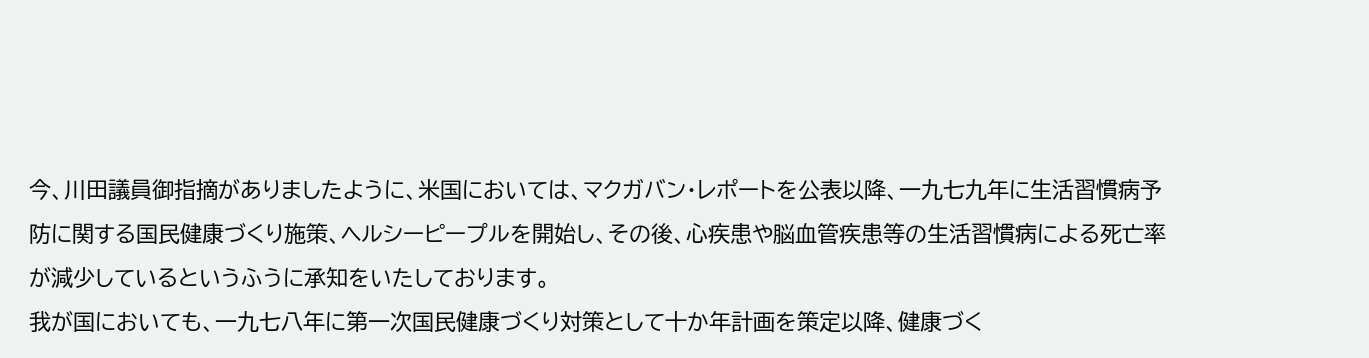今、川田議員御指摘がありましたように、米国においては、マクガバン・レポートを公表以降、一九七九年に生活習慣病予防に関する国民健康づくり施策、ヘルシーピープルを開始し、その後、心疾患や脳血管疾患等の生活習慣病による死亡率が減少しているというふうに承知をいたしております。
我が国においても、一九七八年に第一次国民健康づくり対策として十か年計画を策定以降、健康づく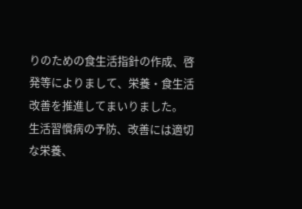りのための食生活指針の作成、啓発等によりまして、栄養・食生活改善を推進してまいりました。
生活習慣病の予防、改善には適切な栄養、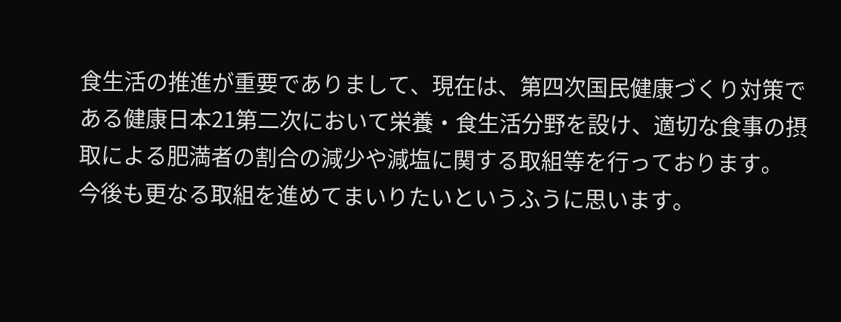食生活の推進が重要でありまして、現在は、第四次国民健康づくり対策である健康日本21第二次において栄養・食生活分野を設け、適切な食事の摂取による肥満者の割合の減少や減塩に関する取組等を行っております。
今後も更なる取組を進めてまいりたいというふうに思います。